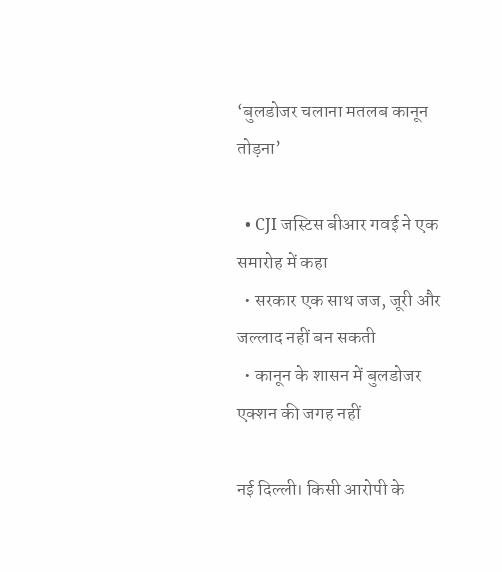‘बुलडोजर चलाना मतलब कानून तोड़ना’

  • CJI जस्टिस बीआर गवई ने एक समारोह में कहा
  • सरकार एक साथ जज, जूरी और जल्लाद नहीं बन सकती
  • कानून के शासन में बुलडोजर एक्शन की जगह नहीं

नई दिल्ली। किसी आरोपी के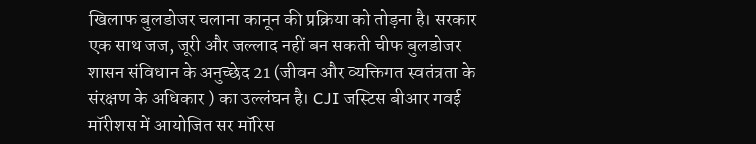खिलाफ बुलडोजर चलाना कानून की प्रक्रिया को तोड़ना है। सरकार एक साथ जज, जूरी और जल्लाद नहीं बन सकती चीफ बुलडोजर शासन संविधान के अनुच्छेद 21 (जीवन और व्यक्तिगत स्वतंत्रता के संरक्षण के अधिकार ) का उल्लंघन है। CJI जस्टिस बीआर गवई मॉरीशस में आयोजित सर मॉरिस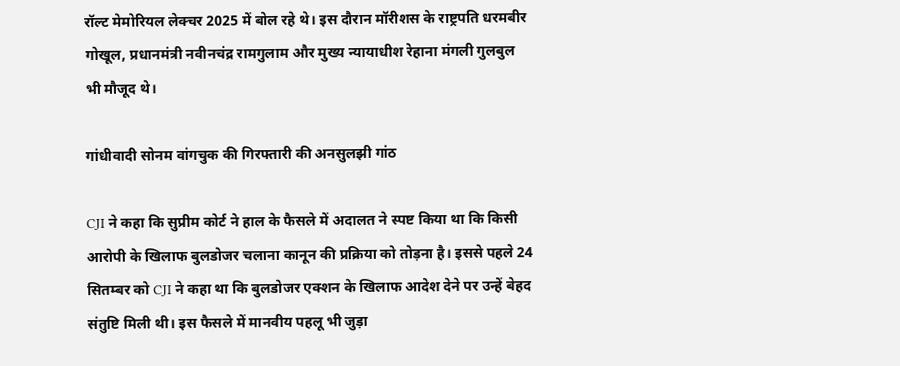रॉल्ट मेमोरियल लेक्चर 2025 में बोल रहे थे। इस दौरान मॉरीशस के राष्ट्रपति धरमबीर गोखूल, प्रधानमंत्री नवीनचंद्र रामगुलाम और मुख्य न्यायाधीश रेहाना मंगली गुलबुल भी मौजूद थे।

गांधीवादी सोनम वांगचुक की गिरफ्तारी की अनसुलझी गांठ

CJI ने कहा कि सुप्रीम कोर्ट ने हाल के फैसले में अदालत ने स्पष्ट किया था कि किसी आरोपी के खिलाफ बुलडोजर चलाना कानून की प्रक्रिया को तोड़ना है। इससे पहले 24 सितम्बर को CJI ने कहा था कि बुलडोजर एक्शन के खिलाफ आदेश देने पर उन्हें बेहद संतुष्टि मिली थी। इस फैसले में मानवीय पहलू भी जुड़ा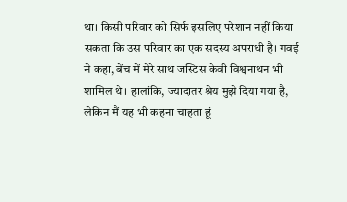था। किसी परिवार को सिर्फ इसलिए परेशान नहीं किया सकता कि उस परिवार का एक सदस्य अपराधी है। गवई ने कहा, बेंच में मेरे साथ जस्टिस केवी विश्वनाथन भी शामिल थे। हालांकि, ज्यादातर श्रेय मुझे दिया गया है, लेकिन मैं यह भी कहना चाहता हूं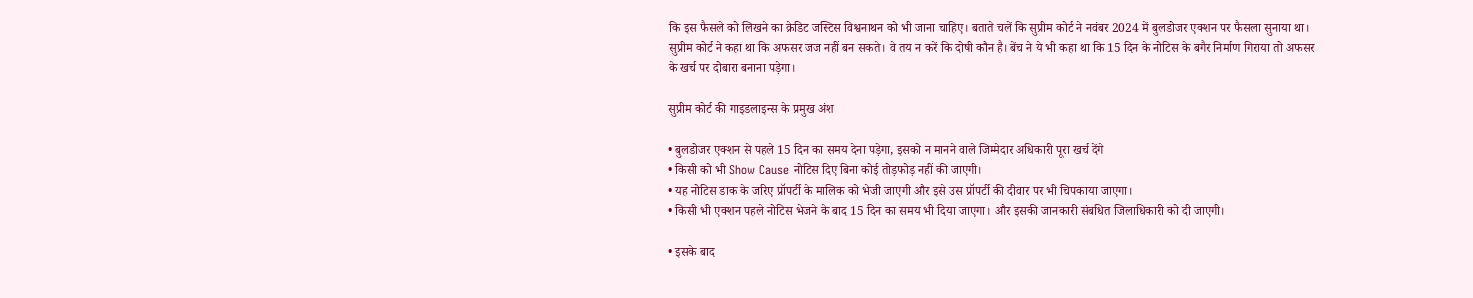कि इस फैसले को लिखने का क्रेडिट जस्टिस विश्वनाथन को भी जाना चाहिए। बताते चलें कि सुप्रीम कोर्ट ने नवंबर 2024 में बुलडोजर एक्शन पर फैसला सुनाया था। सुप्रीम कोर्ट ने कहा था कि अफसर जज नहीं बन सकते। वे तय न करें कि दोषी कौन है। बेंच ने ये भी कहा था कि 15 दिन के नोटिस के बगैर निर्माण गिराया तो अफसर के खर्च पर दोबारा बनाना पड़ेगा।

सुप्रीम कोर्ट की गाइडलाइन्स के प्रमुख अंश

• बुलडोजर एक्शन से पहले 15 दिन का समय देना पड़ेगा, इसको न मानने वाले जिम्मेदार अधिकारी पूरा खर्च देंगे
• किसी को भी Show Cause नोटिस दिए बिना कोई तोड़फोड़ नहीं की जाएगी।
• यह नोटिस डाक के जरिए प्रॉपर्टी के मालिक को भेजी जाएगी और इसे उस प्रॉपर्टी की दीवार पर भी चिपकाया जाएगा।
• किसी भी एक्शन पहले नोटिस भेजने के बाद 15 दिन का समय भी दिया जाएगा। और इसकी जानकारी संबधित जिलाधिकारी को दी जाएगी।

• इसके बाद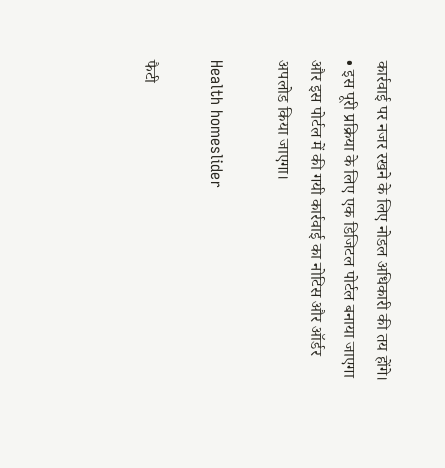कार्रवाई पर नजर रखने के लिए नोडल अधिकारी की तय होंगे।
• इस पूरी प्रक्रिया के लिए एक डिजिटल पोर्टल बनाया जाएगा और इस पोर्टल में की गयी कार्रवाई का नोटिस और ऑर्डर अपलोड किया जाएगा।

Health homeslider

फैटी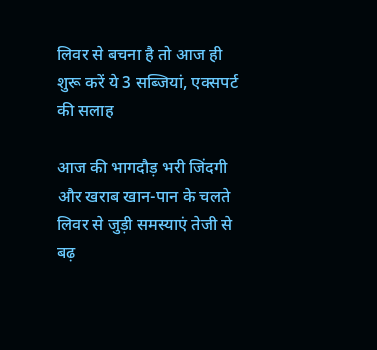लिवर से बचना है तो आज ही शुरू करें ये 3 सब्जियां, एक्सपर्ट की सलाह

आज की भागदौड़ भरी जिंदगी और खराब खान-पान के चलते लिवर से जुड़ी समस्याएं तेजी से बढ़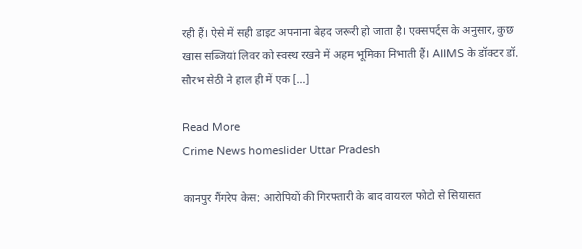रही हैं। ऐसे में सही डाइट अपनाना बेहद जरूरी हो जाता है। एक्सपर्ट्स के अनुसार, कुछ खास सब्जियां लिवर को स्वस्थ रखने में अहम भूमिका निभाती हैं। AIIMS के डॉक्टर डॉ. सौरभ सेठी ने हाल ही में एक […]

Read More
Crime News homeslider Uttar Pradesh

कानपुर गैंगरेप केस: आरोपियों की गिरफ्तारी के बाद वायरल फोटो से सियासत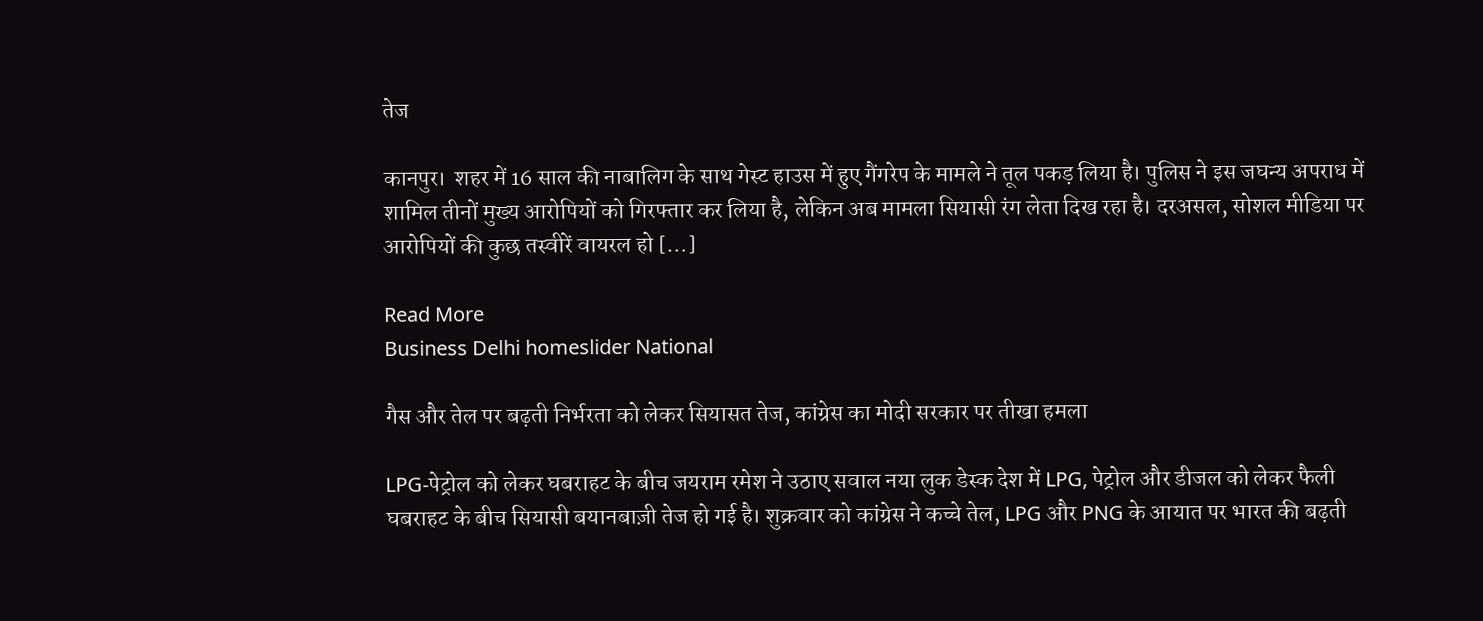तेज

कानपुर।  शहर में 16 साल की नाबालिग के साथ गेस्ट हाउस में हुए गैंगरेप के मामले ने तूल पकड़ लिया है। पुलिस ने इस जघन्य अपराध में शामिल तीनों मुख्य आरोपियों को गिरफ्तार कर लिया है, लेकिन अब मामला सियासी रंग लेता दिख रहा है। दरअसल, सोशल मीडिया पर आरोपियों की कुछ तस्वीरें वायरल हो […]

Read More
Business Delhi homeslider National

गैस और तेल पर बढ़ती निर्भरता को लेकर सियासत तेज, कांग्रेस का मोदी सरकार पर तीखा हमला

LPG-पेट्रोल को लेकर घबराहट के बीच जयराम रमेश ने उठाए सवाल नया लुक डेस्क देश में LPG, पेट्रोल और डीजल को लेकर फैली घबराहट के बीच सियासी बयानबाज़ी तेज हो गई है। शुक्रवार को कांग्रेस ने कच्चे तेल, LPG और PNG के आयात पर भारत की बढ़ती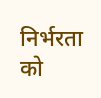निर्भरता को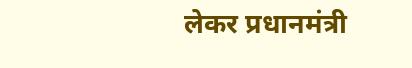लेकर प्रधानमंत्री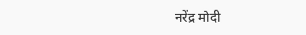नरेंद्र मोदी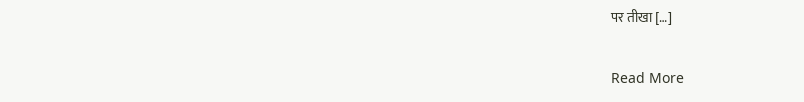पर तीखा […]

Read More